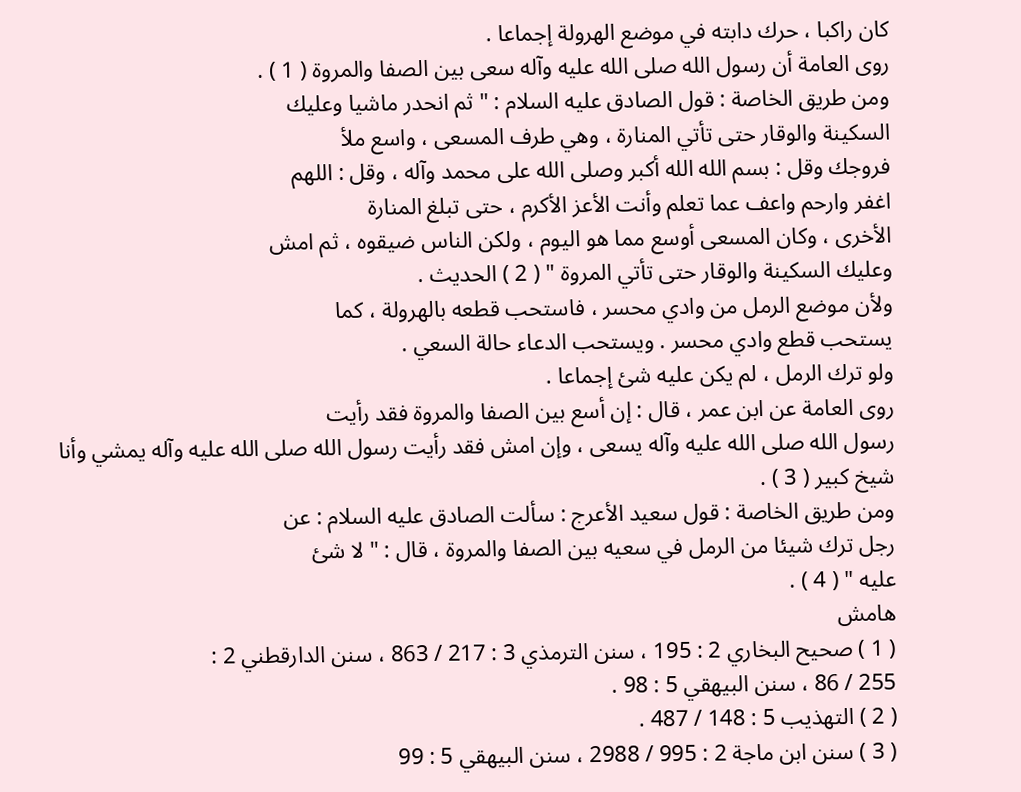كان راكبا ، حرك دابته في موضع الهرولة إجماعا .
روى العامة أن رسول الله صلى الله عليه وآله سعى بين الصفا والمروة ( 1 ) .
ومن طريق الخاصة : قول الصادق عليه السلام : " ثم انحدر ماشيا وعليك
السكينة والوقار حتى تأتي المنارة ، وهي طرف المسعى ، واسع ملأ
فروجك وقل : بسم الله الله أكبر وصلى الله على محمد وآله ، وقل : اللهم
اغفر وارحم واعف عما تعلم وأنت الأعز الأكرم ، حتى تبلغ المنارة
الأخرى ، وكان المسعى أوسع مما هو اليوم ، ولكن الناس ضيقوه ، ثم امش
وعليك السكينة والوقار حتى تأتي المروة " ( 2 ) الحديث .
ولأن موضع الرمل من وادي محسر ، فاستحب قطعه بالهرولة ، كما
يستحب قطع وادي محسر . ويستحب الدعاء حالة السعي .
ولو ترك الرمل ، لم يكن عليه شئ إجماعا .
روى العامة عن ابن عمر ، قال : إن أسع بين الصفا والمروة فقد رأيت
رسول الله صلى الله عليه وآله يسعى ، وإن امش فقد رأيت رسول الله صلى الله عليه وآله يمشي وأنا
شيخ كبير ( 3 ) .
ومن طريق الخاصة : قول سعيد الأعرج : سألت الصادق عليه السلام : عن
رجل ترك شيئا من الرمل في سعيه بين الصفا والمروة ، قال : " لا شئ
عليه " ( 4 ) .
هامش
( 1 ) صحيح البخاري 2 : 195 ، سنن الترمذي 3 : 217 / 863 ، سنن الدارقطني 2 :
255 / 86 ، سنن البيهقي 5 : 98 .
( 2 ) التهذيب 5 : 148 / 487 .
( 3 ) سنن ابن ماجة 2 : 995 / 2988 ، سنن البيهقي 5 : 99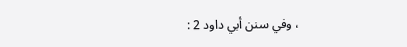، وفي سنن أبي داود 2 :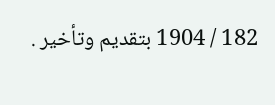182 / 1904 بتقديم وتأخير .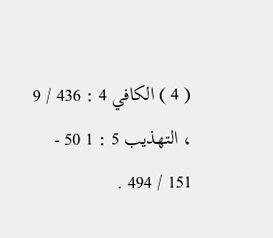( 4 ) الكافي 4 : 436 / 9 ، التهذيب 5 : 1 50 - 151 / 494 .